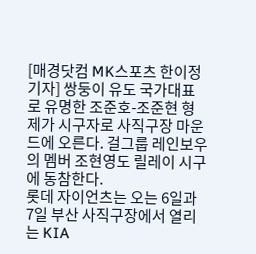[매경닷컴 MK스포츠 한이정 기자] 쌍둥이 유도 국가대표로 유명한 조준호-조준현 형제가 시구자로 사직구장 마운드에 오른다. 걸그룹 레인보우의 멤버 조현영도 릴레이 시구에 동참한다.
롯데 자이언츠는 오는 6일과 7일 부산 사직구장에서 열리는 KIA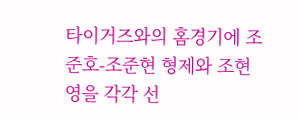타이거즈와의 홈경기에 조준호-조준현 형제와 조현영을 각각 선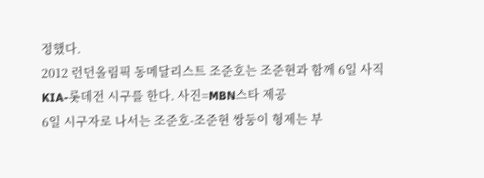정했다.
2012 런던올림픽 동메달리스트 조준호는 조준현과 함께 6일 사직 KIA-롯데전 시구를 한다. 사진=MBN스타 제공
6일 시구자로 나서는 조준호-조준현 쌍둥이 형제는 부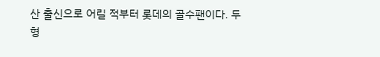산 출신으로 어릴 적부터 롯데의 골수팬이다. 두 형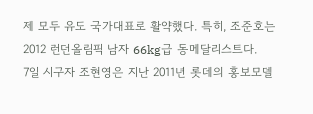제 모두 유도 국가대표로 활약했다. 특히, 조준호는 2012 런던올림픽 남자 66kg급 동메달리스트다.
7일 시구자 조현영은 지난 2011년 롯데의 홍보모델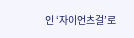인 ‘자이언츠걸’로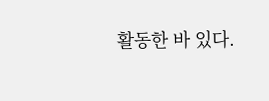활동한 바 있다.